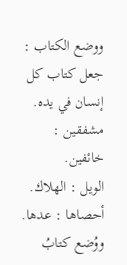ووضع الكتاب : جعل كتاب كل إنسان في يده.
مشفقين : خائفين.
الويل : الهلاك.
أحصاها : عدها.
ووُضع كتابُ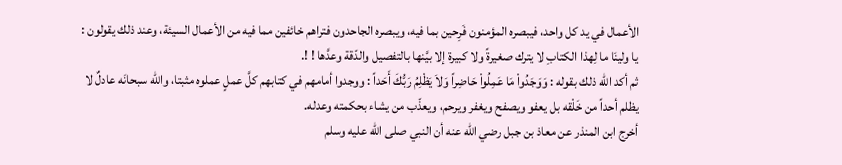الأعمال في يد كل واحد، فيبصره المؤمنون فَرِحين بما فيه، ويبصره الجاحدون فتراهم خائفين مما فيه من الأعمال السيئة، وعند ذلك يقولون : يا ولينَا ما لِهذا الكتابِ لا يترك صغيرةً ولا كبيرة إلا بيَّنها بالتفصيل والدّقة وعدَّها ! !.
ثم أكد الله ذلك بقوله : وَوَجَدُواْ مَا عَمِلُواْ حَاضِراً وَلاَ يَظْلِمُ رَبُّكَ أَحَداً : ووجدوا أمامهم في كتابهم كلَّ عملٍ عملوه مثبتا، والله سبحانَه عادلٌ لا يظلم أحداً من خَلْقه بل يعفو ويصفح ويغفر ويرحم، ويعذّب من يشاء بحكمته وعدله.
أخرج ابن المنذر عن معاذ بن جبل رضي الله عنه أن النبي صلى الله عليه وسلم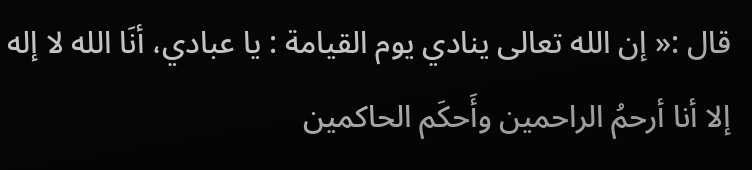قال :« إن الله تعالى ينادي يوم القيامة : يا عبادي، أنَا الله لا إله إلا أنا أرحمُ الراحمين وأَحكَم الحاكمين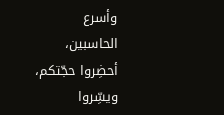وأسرع الحاسبين، أحضِروا حجّتكم، ويسِّروا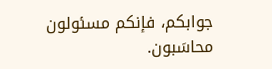جوابكم، فإنكم مسئولون محاسَبون.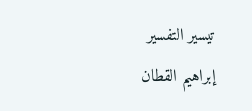تيسير التفسير
إبراهيم القطان